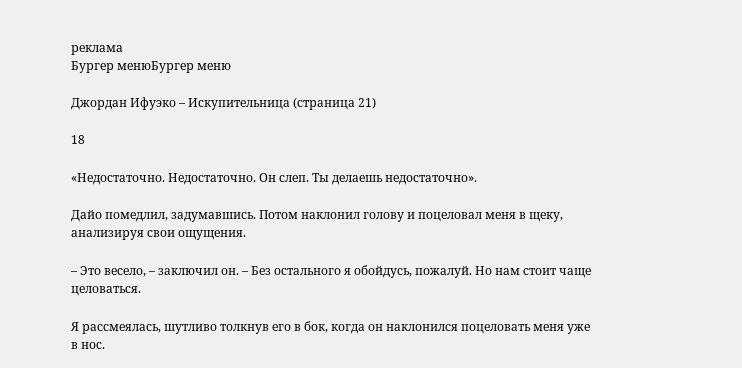реклама
Бургер менюБургер меню

Джордан Ифуэко – Искупительница (страница 21)

18

«Недостаточно. Недостаточно. Он слеп. Ты делаешь недостаточно».

Дайо помедлил, задумавшись. Потом наклонил голову и поцеловал меня в щеку, анализируя свои ощущения.

– Это весело, – заключил он. – Без остального я обойдусь, пожалуй. Но нам стоит чаще целоваться.

Я рассмеялась, шутливо толкнув его в бок, когда он наклонился поцеловать меня уже в нос.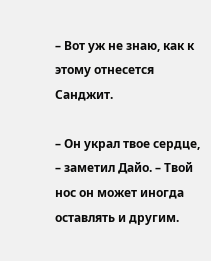– Вот уж не знаю, как к этому отнесется Санджит.

– Он украл твое сердце, – заметил Дайо. – Твой нос он может иногда оставлять и другим.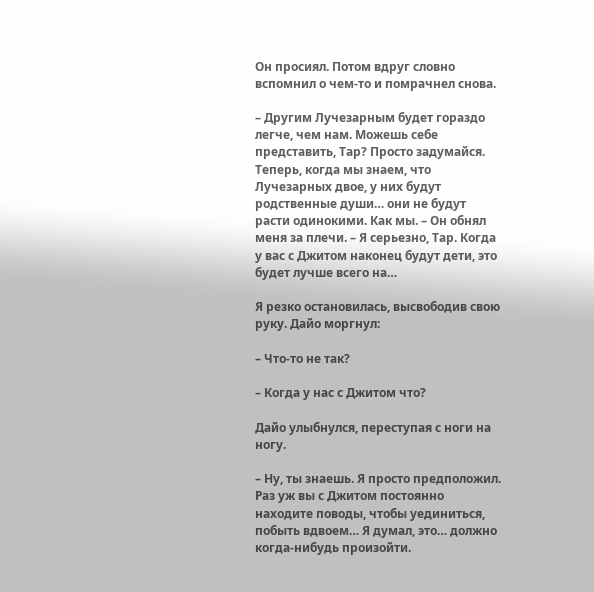Он просиял. Потом вдруг словно вспомнил о чем-то и помрачнел снова.

– Другим Лучезарным будет гораздо легче, чем нам. Можешь себе представить, Тар? Просто задумайся. Теперь, когда мы знаем, что Лучезарных двое, у них будут родственные души… они не будут расти одинокими. Как мы. – Он обнял меня за плечи. – Я серьезно, Тар. Когда у вас с Джитом наконец будут дети, это будет лучше всего на…

Я резко остановилась, высвободив свою руку. Дайо моргнул:

– Что-то не так?

– Когда у нас с Джитом что?

Дайо улыбнулся, переступая с ноги на ногу.

– Ну, ты знаешь. Я просто предположил. Раз уж вы с Джитом постоянно находите поводы, чтобы уединиться, побыть вдвоем… Я думал, это… должно когда-нибудь произойти.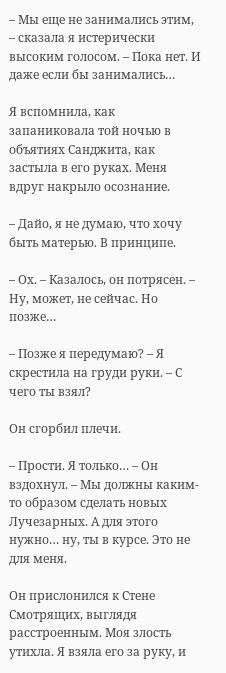– Мы еще не занимались этим, – сказала я истерически высоким голосом. – Пока нет. И даже если бы занимались…

Я вспомнила, как запаниковала той ночью в объятиях Санджита, как застыла в его руках. Меня вдруг накрыло осознание.

– Дайо, я не думаю, что хочу быть матерью. В принципе.

– Ох. – Казалось, он потрясен. – Ну, может, не сейчас. Но позже…

– Позже я передумаю? – Я скрестила на груди руки. – С чего ты взял?

Он сгорбил плечи.

– Прости. Я только… – Он вздохнул. – Мы должны каким-то образом сделать новых Лучезарных. А для этого нужно… ну, ты в курсе. Это не для меня.

Он прислонился к Стене Смотрящих, выглядя расстроенным. Моя злость утихла. Я взяла его за руку, и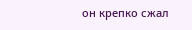он крепко сжал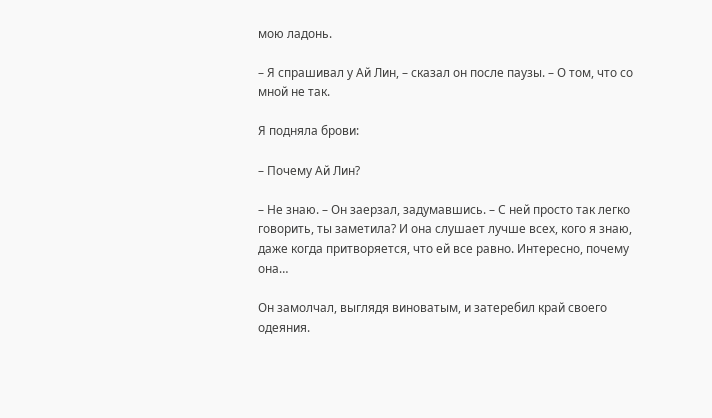мою ладонь.

– Я спрашивал у Ай Лин, – сказал он после паузы. – О том, что со мной не так.

Я подняла брови:

– Почему Ай Лин?

– Не знаю. – Он заерзал, задумавшись. – С ней просто так легко говорить, ты заметила? И она слушает лучше всех, кого я знаю, даже когда притворяется, что ей все равно. Интересно, почему она…

Он замолчал, выглядя виноватым, и затеребил край своего одеяния.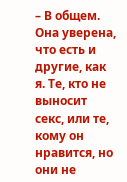– В общем. Она уверена, что есть и другие, как я. Те, кто не выносит секс, или те, кому он нравится, но они не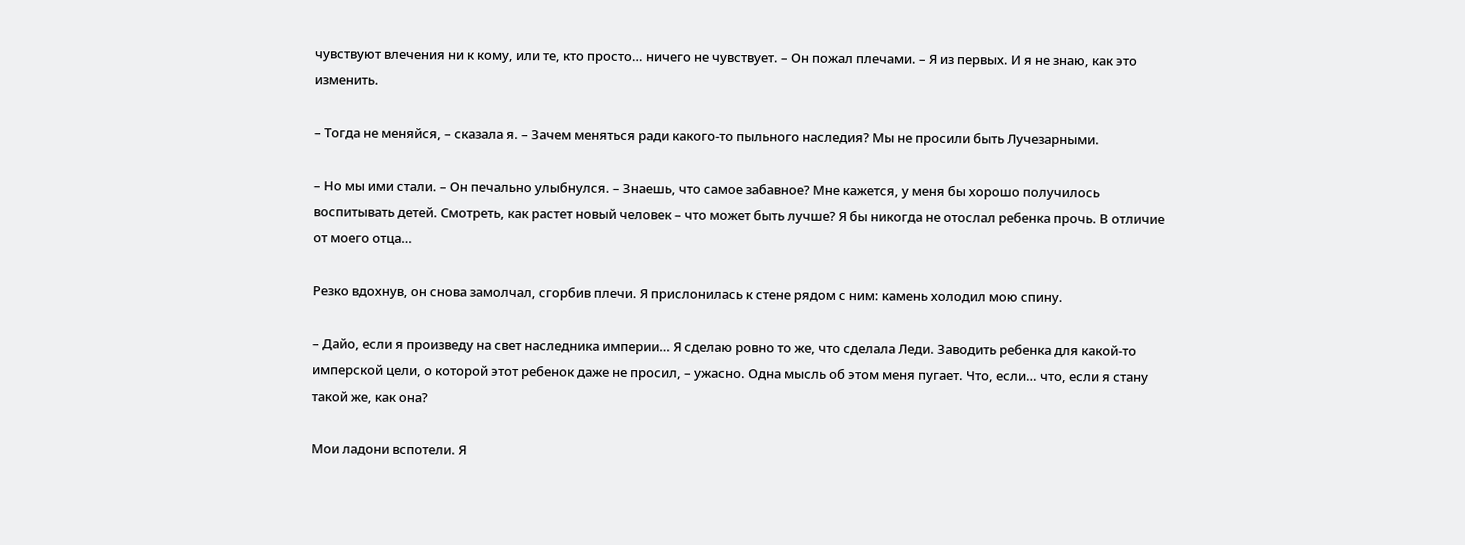чувствуют влечения ни к кому, или те, кто просто… ничего не чувствует. – Он пожал плечами. – Я из первых. И я не знаю, как это изменить.

– Тогда не меняйся, – сказала я. – Зачем меняться ради какого-то пыльного наследия? Мы не просили быть Лучезарными.

– Но мы ими стали. – Он печально улыбнулся. – Знаешь, что самое забавное? Мне кажется, у меня бы хорошо получилось воспитывать детей. Смотреть, как растет новый человек – что может быть лучше? Я бы никогда не отослал ребенка прочь. В отличие от моего отца…

Резко вдохнув, он снова замолчал, сгорбив плечи. Я прислонилась к стене рядом с ним: камень холодил мою спину.

– Дайо, если я произведу на свет наследника империи… Я сделаю ровно то же, что сделала Леди. Заводить ребенка для какой-то имперской цели, о которой этот ребенок даже не просил, – ужасно. Одна мысль об этом меня пугает. Что, если… что, если я стану такой же, как она?

Мои ладони вспотели. Я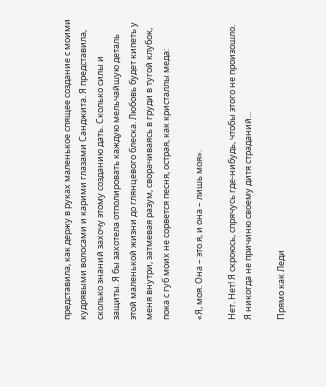представила, как держу в руках маленькое спящее создание с моими кудрявыми волосами и карими глазами Санджита. Я представила, сколько знаний захочу этому созданию дать. Сколько силы и защиты. Я бы захотела отполировать каждую мельчайшую деталь этой маленькой жизни до глянцевого блеска. Любовь будет кипеть у меня внутри, затмевая разум, сворачиваясь в груди в тугой клубок, пока с губ моих не сорвется песня, острая, как кристаллы меда:

«Я, моя. Она – это я, и она – лишь моя».

Нет. Нет! Я скроюсь, спрячусь где-нибудь, чтобы этого не произошло. Я никогда не причиню своему дитя страданий…

Прямо как Леди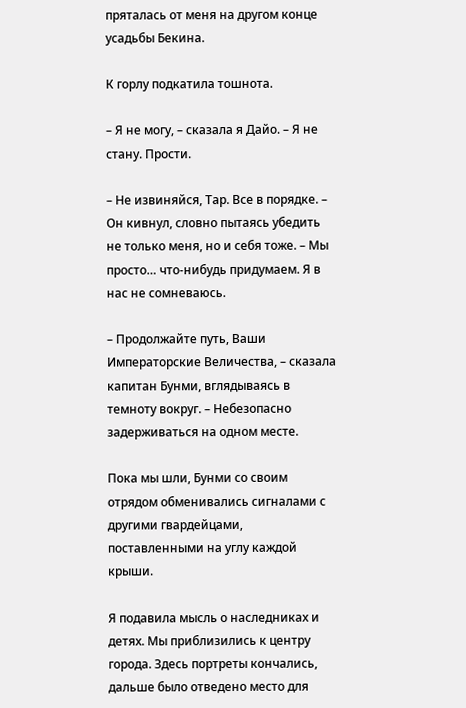пряталась от меня на другом конце усадьбы Бекина.

К горлу подкатила тошнота.

– Я не могу, – сказала я Дайо. – Я не стану. Прости.

– Не извиняйся, Тар. Все в порядке. – Он кивнул, словно пытаясь убедить не только меня, но и себя тоже. – Мы просто… что-нибудь придумаем. Я в нас не сомневаюсь.

– Продолжайте путь, Ваши Императорские Величества, – сказала капитан Бунми, вглядываясь в темноту вокруг. – Небезопасно задерживаться на одном месте.

Пока мы шли, Бунми со своим отрядом обменивались сигналами с другими гвардейцами, поставленными на углу каждой крыши.

Я подавила мысль о наследниках и детях. Мы приблизились к центру города. Здесь портреты кончались, дальше было отведено место для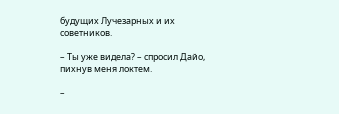будущих Лучезарных и их советников.

– Ты уже видела? – спросил Дайо, пихнув меня локтем.

–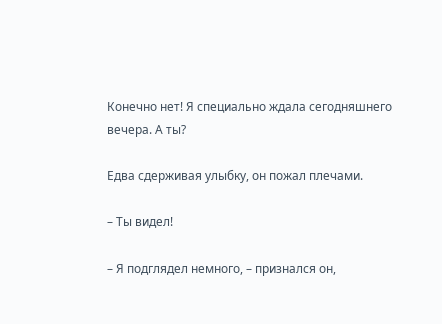Конечно нет! Я специально ждала сегодняшнего вечера. А ты?

Едва сдерживая улыбку, он пожал плечами.

– Ты видел!

– Я подглядел немного, – признался он,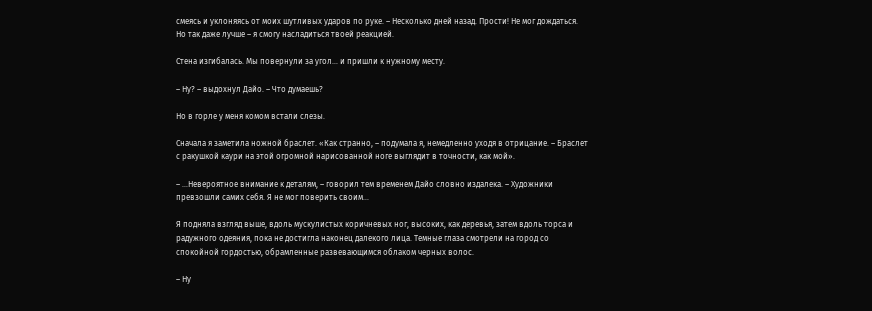смеясь и уклоняясь от моих шутливых ударов по руке. – Несколько дней назад. Прости! Не мог дождаться. Но так даже лучше – я смогу насладиться твоей реакцией.

Стена изгибалась. Мы повернули за угол… и пришли к нужному месту.

– Ну? – выдохнул Дайо. – Что думаешь?

Но в горле у меня комом встали слезы.

Сначала я заметила ножной браслет. «Как странно, – подумала я, немедленно уходя в отрицание. – Браслет с ракушкой каури на этой огромной нарисованной ноге выглядит в точности, как мой».

– …Невероятное внимание к деталям, – говорил тем временем Дайо словно издалека. – Художники превзошли самих себя. Я не мог поверить своим…

Я подняла взгляд выше, вдоль мускулистых коричневых ног, высоких, как деревья, затем вдоль торса и радужного одеяния, пока не достигла наконец далекого лица. Темные глаза смотрели на город со спокойной гордостью, обрамленные развевающимся облаком черных волос.

– Ну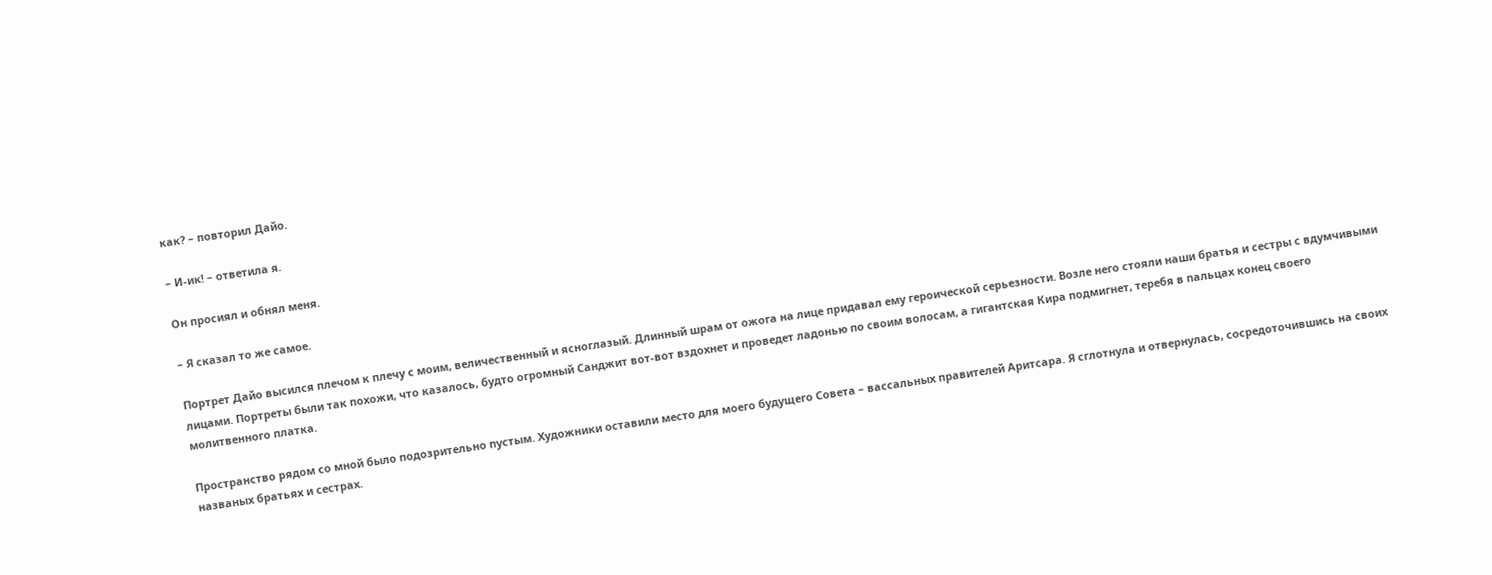как? – повторил Дайо.

– И-ик! – ответила я.

Он просиял и обнял меня.

– Я сказал то же самое.

Портрет Дайо высился плечом к плечу с моим, величественный и ясноглазый. Длинный шрам от ожога на лице придавал ему героической серьезности. Возле него стояли наши братья и сестры с вдумчивыми лицами. Портреты были так похожи, что казалось, будто огромный Санджит вот-вот вздохнет и проведет ладонью по своим волосам, а гигантская Кира подмигнет, теребя в пальцах конец своего молитвенного платка.

Пространство рядом со мной было подозрительно пустым. Художники оставили место для моего будущего Совета – вассальных правителей Аритсара. Я сглотнула и отвернулась, сосредоточившись на своих названых братьях и сестрах.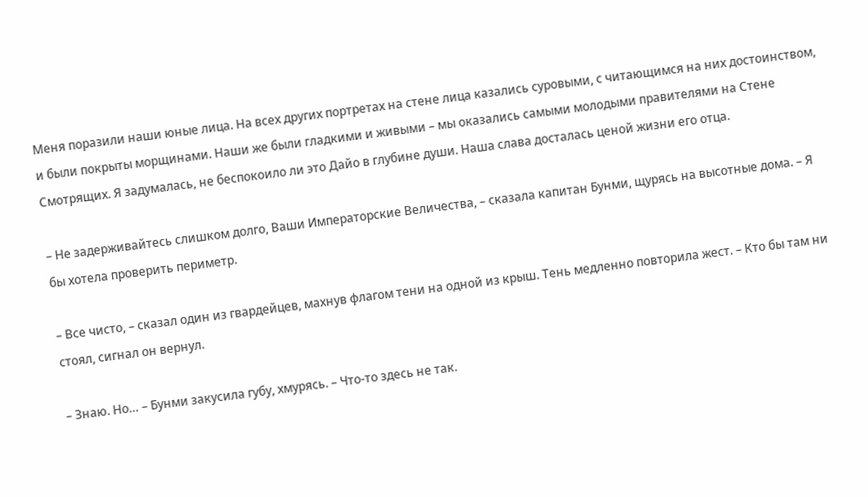Меня поразили наши юные лица. На всех других портретах на стене лица казались суровыми, с читающимся на них достоинством, и были покрыты морщинами. Наши же были гладкими и живыми – мы оказались самыми молодыми правителями на Стене Смотрящих. Я задумалась, не беспокоило ли это Дайо в глубине души. Наша слава досталась ценой жизни его отца.

– Не задерживайтесь слишком долго, Ваши Императорские Величества, – сказала капитан Бунми, щурясь на высотные дома. – Я бы хотела проверить периметр.

– Все чисто, – сказал один из гвардейцев, махнув флагом тени на одной из крыш. Тень медленно повторила жест. – Кто бы там ни стоял, сигнал он вернул.

– Знаю. Но… – Бунми закусила губу, хмурясь. – Что-то здесь не так.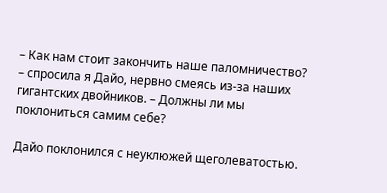– Как нам стоит закончить наше паломничество? – спросила я Дайо, нервно смеясь из-за наших гигантских двойников. – Должны ли мы поклониться самим себе?

Дайо поклонился с неуклюжей щеголеватостью.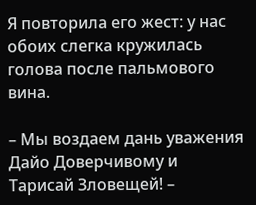Я повторила его жест: у нас обоих слегка кружилась голова после пальмового вина.

– Мы воздаем дань уважения Дайо Доверчивому и Тарисай Зловещей! –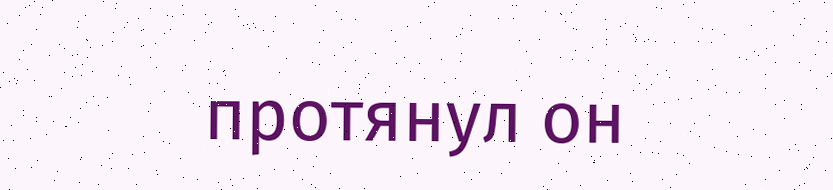протянул он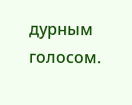дурным голосом.